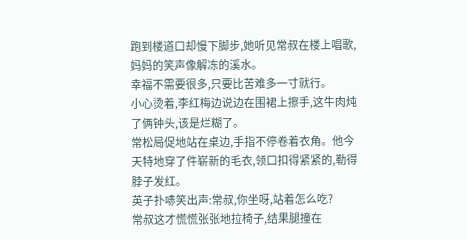跑到楼道口却慢下脚步,她听见常叔在楼上唱歌,妈妈的笑声像解冻的溪水。
幸福不需要很多,只要比苦难多一寸就行。
小心烫着,李红梅边说边在围裙上擦手,这牛肉炖了俩钟头,该是烂糊了。
常松局促地站在桌边,手指不停卷着衣角。他今天特地穿了件崭新的毛衣,领口扣得紧紧的,勒得脖子发红。
英子扑哧笑出声:常叔,你坐呀,站着怎么吃?
常叔这才慌慌张张地拉椅子,结果腿撞在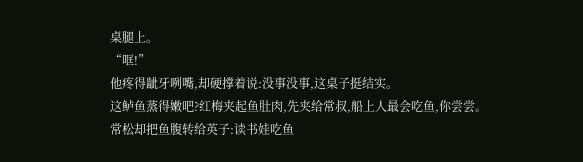桌腿上。
“哐!”
他疼得龇牙咧嘴,却硬撑着说:没事没事,这桌子挺结实。
这鲈鱼蒸得嫩吧?红梅夹起鱼肚肉,先夹给常叔,船上人最会吃鱼,你尝尝。
常松却把鱼腹转给英子:读书娃吃鱼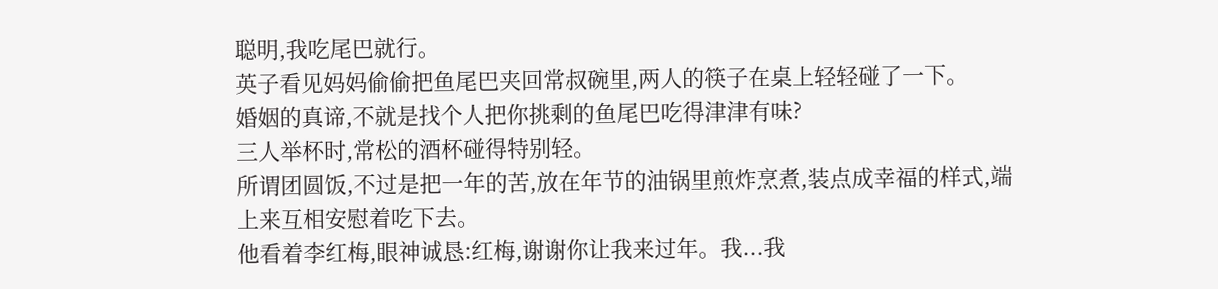聪明,我吃尾巴就行。
英子看见妈妈偷偷把鱼尾巴夹回常叔碗里,两人的筷子在桌上轻轻碰了一下。
婚姻的真谛,不就是找个人把你挑剩的鱼尾巴吃得津津有味?
三人举杯时,常松的酒杯碰得特别轻。
所谓团圆饭,不过是把一年的苦,放在年节的油锅里煎炸烹煮,装点成幸福的样式,端上来互相安慰着吃下去。
他看着李红梅,眼神诚恳:红梅,谢谢你让我来过年。我...我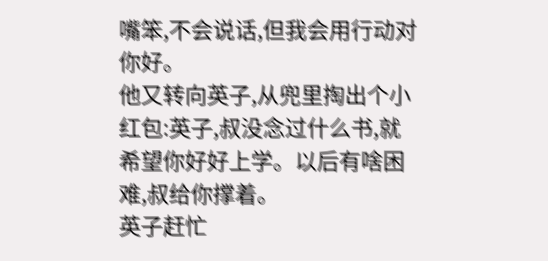嘴笨,不会说话,但我会用行动对你好。
他又转向英子,从兜里掏出个小红包:英子,叔没念过什么书,就希望你好好上学。以后有啥困难,叔给你撑着。
英子赶忙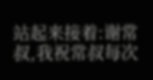站起来接着:谢常叔,我祝常叔每次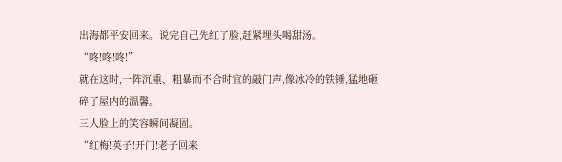出海都平安回来。说完自己先红了脸,赶紧埋头喝甜汤。
“咚!咚!咚!”
就在这时,一阵沉重、粗暴而不合时宜的敲门声,像冰冷的铁锤,猛地砸碎了屋内的温馨。
三人脸上的笑容瞬间凝固。
“红梅!英子!开门!老子回来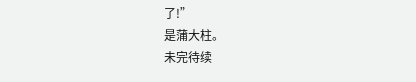了!”
是蒲大柱。
未完待续